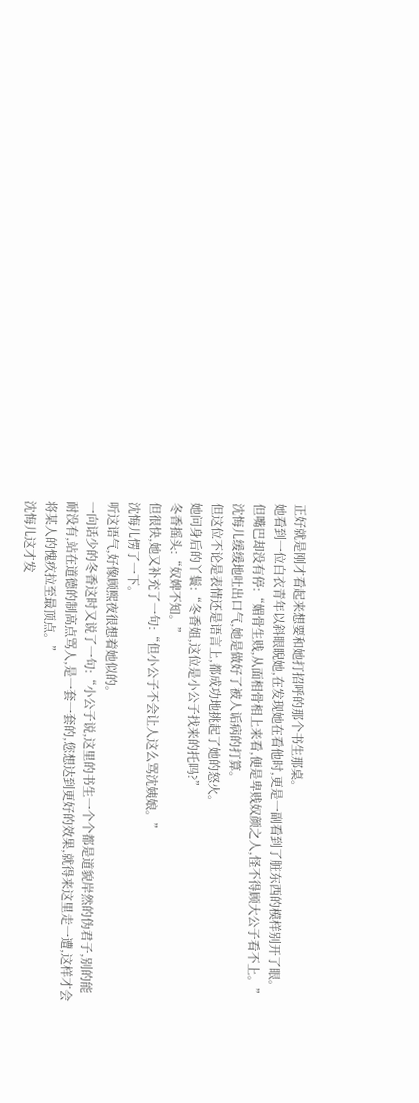正好就是刚才看起来想要和她打招呼的那个书生那桌。
她看到一位白衣青年以斜眼睨她,在发现她在看他时,更是一副看到了脏东西的模样别开了眼。
但嘴巴却没有停:“媚骨生贱,从面相骨相上来看,便是卑贱奴颜之人,怪不得顾大公子看不上。”
沈悔儿缓缓地吐出口气,她是做好了被人诟病的打算。
但这位不论是表情还是语言上,都成功地挑起了她的怒火。
她问身后的丫鬟:“冬香姐,这位是小公子找来的托吗?”
冬香摇头:“奴婢不知。”
但很快,她又补充了一句:“但小公子不会让人这么骂沈姨娘。”
沈悔儿愣了一下。
听这语气,好像顾熙夜很想着她似的。
一向话少的冬香这时又说了一句:“小公子说,这里的书生一个个都是道貌岸然的伪君子,别的能耐没有,站在道德的制高点骂人,是一套一套的,您想达到更好的效果,就得来这里走一遭,这样才会将某人的愧疚拉至最顶点。”
沈悔儿这才发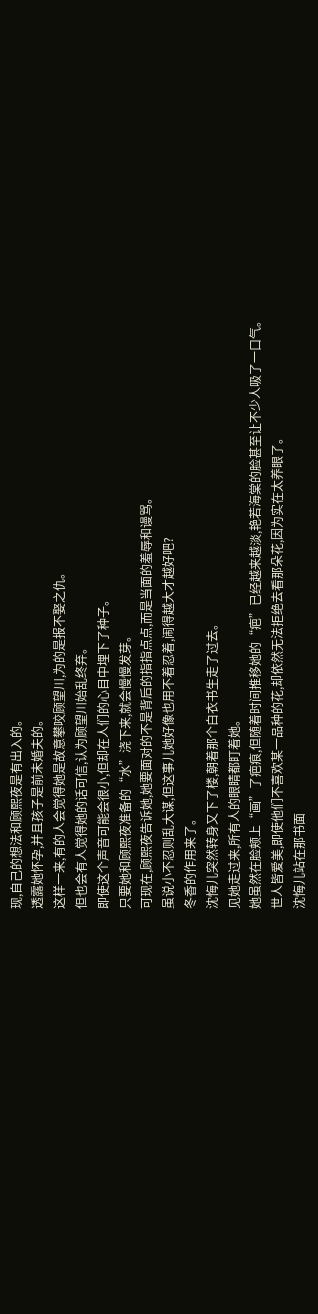现,自己的想法和顾熙夜是有出入的。
透露她怀孕,并且孩子是前未婚夫的。
这样一来,有的人会觉得她是故意攀咬顾望川,为的是报不娶之仇。
但也会有人觉得她的话可信,认为顾望川始乱终弃。
即使这个声音可能会很小,但却在人们的心目中埋下了种子。
只要她和顾熙夜准备的“水”浇下来,就会慢慢发芽。
可现在,顾熙夜告诉她,她要面对的不是背后的指指点点,而是当面的羞辱和谩骂。
虽说小不忍则乱大谋,但这事儿她好像也用不着忍着,闹得越大才越好吧?
冬香的作用来了。
沈悔儿突然转身又下了楼,朝着那个白衣书生走了过去。
见她走过来,所有人的眼睛都盯着她。
她虽然在脸颊上“画”了疤痕,但随着时间推移她的“疤”已经越来越淡,艳若海棠的脸甚至让不少人吸了一口气。
世人皆爱美,即使他们不喜欢某一品种的花,却依然无法拒绝去看那朵花,因为实在太养眼了。
沈悔儿站在那书面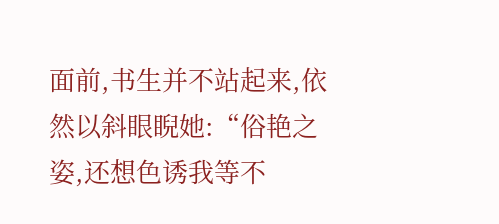面前,书生并不站起来,依然以斜眼睨她:“俗艳之姿,还想色诱我等不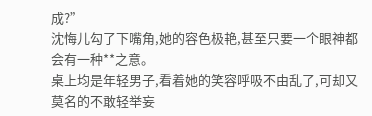成?”
沈悔儿勾了下嘴角,她的容色极艳,甚至只要一个眼神都会有一种**之意。
桌上均是年轻男子,看着她的笑容呼吸不由乱了,可却又莫名的不敢轻举妄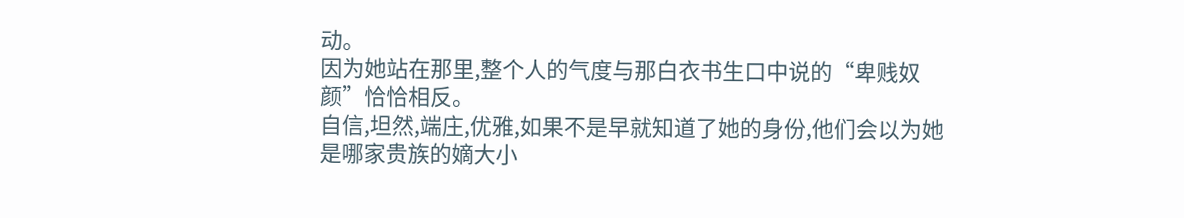动。
因为她站在那里,整个人的气度与那白衣书生口中说的“卑贱奴颜”恰恰相反。
自信,坦然,端庄,优雅,如果不是早就知道了她的身份,他们会以为她是哪家贵族的嫡大小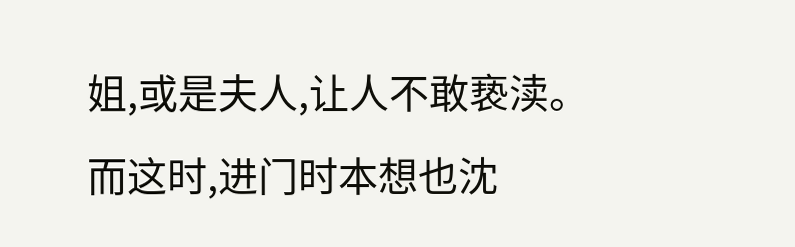姐,或是夫人,让人不敢亵渎。
而这时,进门时本想也沈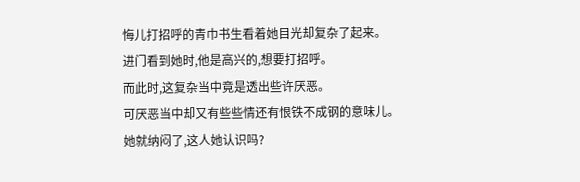悔儿打招呼的青巾书生看着她目光却复杂了起来。
进门看到她时,他是高兴的,想要打招呼。
而此时,这复杂当中竟是透出些许厌恶。
可厌恶当中却又有些些情还有恨铁不成钢的意味儿。
她就纳闷了,这人她认识吗?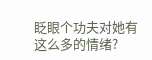眨眼个功夫对她有这么多的情绪?